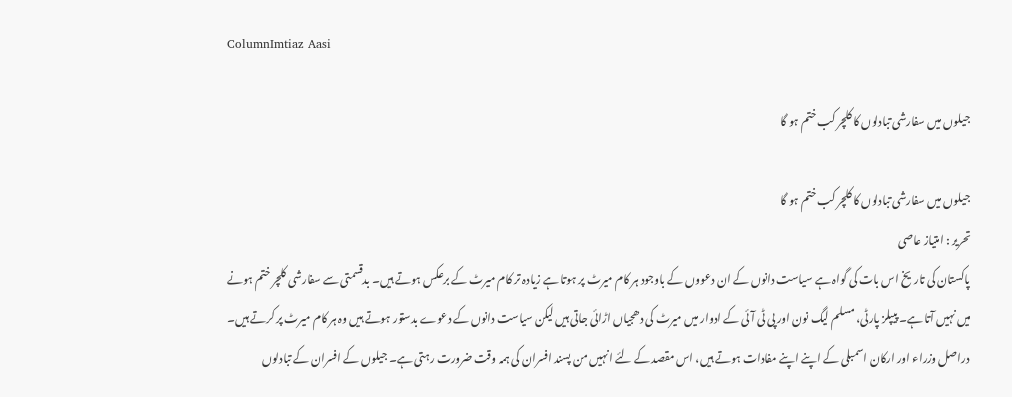ColumnImtiaz Aasi

جیلوں میں سفارشی تبادلوں کا کلچر کب ختم ہو گا

جیلوں میں سفارشی تبادلوں کا کلچر کب ختم ہو گا
تحریر : امتیاز عاصی
پاکستان کی تاریخ اس بات کی گواہ ہے سیاست دانوں کے ان دعووں کے باوجود ہر کام میرٹ پر ہوتا ہے زیادہ تر کام میرٹ کے برعکس ہوتے ہیں۔ بدقسمتی سے سفارشی کلچر ختم ہونے میں نہیں آتا ہے۔ پیپلز پارٹی، مسلم لیگ نون اور پی ٹی آئی کے ادوار میں میرٹ کی دھجیاں اڑائی جاتی ہیں لیکن سیاست دانوں کے دعوے بدستور ہوتے ہیں وہ ہر کام میرٹ پر کرتے ہیں۔ دراصل وزراء اور ارکان اسمبلی کے اپنے اپنے مفادات ہوتے ہیں، اس مقصد کے لئے انہیں من پسند افسران کی ہمہ وقت ضرورت رہتی ہے۔ جیلوں کے افسران کے تبادلوں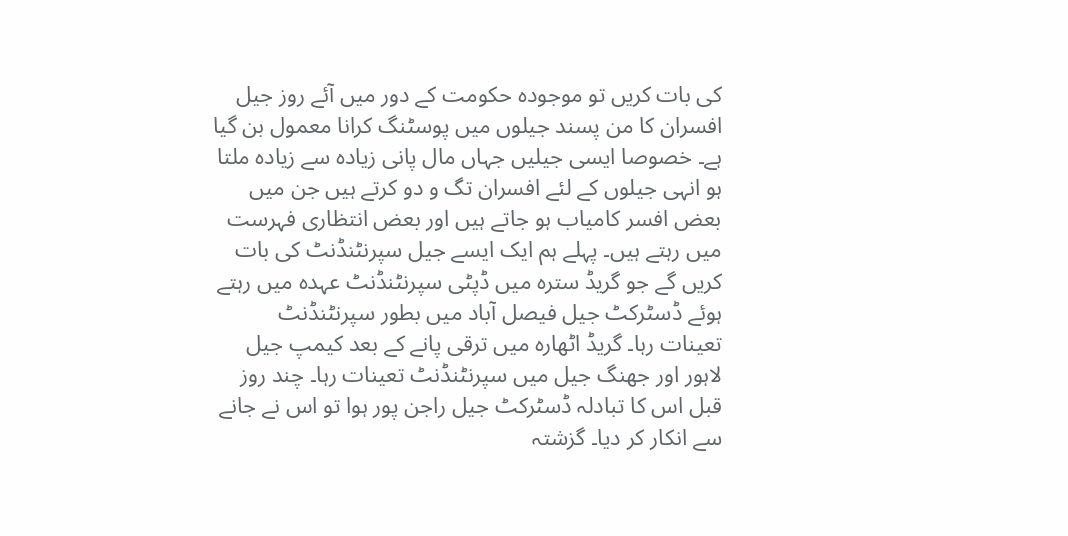کی بات کریں تو موجودہ حکومت کے دور میں آئے روز جیل افسران کا من پسند جیلوں میں پوسٹنگ کرانا معمول بن گیا ہے۔ خصوصا ایسی جیلیں جہاں مال پانی زیادہ سے زیادہ ملتا ہو انہی جیلوں کے لئے افسران تگ و دو کرتے ہیں جن میں بعض افسر کامیاب ہو جاتے ہیں اور بعض انتظاری فہرست میں رہتے ہیں۔ پہلے ہم ایک ایسے جیل سپرنٹنڈنٹ کی بات کریں گے جو گریڈ سترہ میں ڈپٹی سپرنٹنڈنٹ عہدہ میں رہتے ہوئے ڈسٹرکٹ جیل فیصل آباد میں بطور سپرنٹنڈنٹ تعینات رہا۔ گریڈ اٹھارہ میں ترقی پانے کے بعد کیمپ جیل لاہور اور جھنگ جیل میں سپرنٹنڈنٹ تعینات رہا۔ چند روز قبل اس کا تبادلہ ڈسٹرکٹ جیل راجن پور ہوا تو اس نے جانے سے انکار کر دیا۔ گزشتہ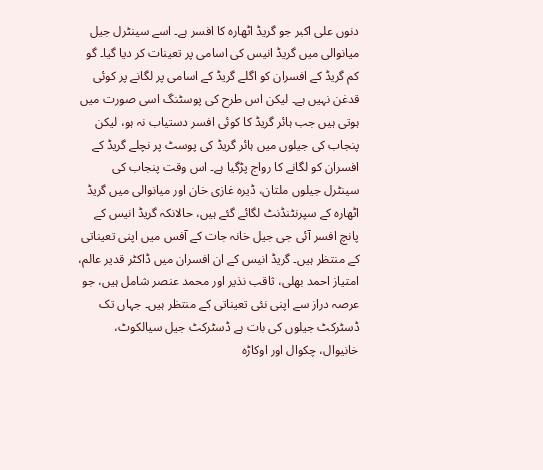دنوں علی اکبر جو گریڈ اٹھارہ کا افسر ہے۔ اسے سینٹرل جیل میانوالی میں گریڈ انیس کی اسامی پر تعینات کر دیا گیا۔ گو کم گریڈ کے افسران کو اگلے گریڈ کے اسامی پر لگانے پر کوئی قدغن نہیں ہے۔ لیکن اس طرح کی پوسٹنگ اسی صورت میں ہوتی ہیں جب ہائر گریڈ کا کوئی افسر دستیاب نہ ہو، لیکن پنجاب کی جیلوں میں ہائر گریڈ کی پوسٹ پر نچلے گریڈ کے افسران کو لگانے کا رواج پڑگیا ہے۔ اس وقت پنجاب کی سینٹرل جیلوں ملتان، ڈیرہ غازی خان اور میانوالی میں گریڈ اٹھارہ کے سپرنٹنڈنٹ لگائے گئے ہیں، حالانکہ گریڈ انیس کے پانچ افسر آئی جی جیل خانہ جات کے آفس میں اپنی تعیناتی کے منتظر ہیں۔ گریڈ انیس کے ان افسران میں ڈاکٹر قدیر عالم، امتیاز احمد بھلی، ثاقب نذیر اور محمد عنصر شامل ہیں، جو عرصہ دراز سے اپنی نئی تعیناتی کے منتظر ہیں۔ جہاں تک ڈسٹرکٹ جیلوں کی بات ہے ڈسٹرکٹ جیل سیالکوٹ، خانیوال، چکوال اور اوکاڑہ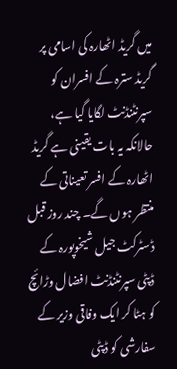میں گریڈ اٹھارہ کی اسامی پر گریڈ سترہ کے افسران کو سپرنٹنڈنٹ لگایا گیا ہے، حالانکہ یہ بات یقینی ہے گریڈ اٹھارہ کے افسر تعیناتی کے منتظر ہوں گے۔ چند روز قبل ڈسٹرکٹ جیل شیخوپورہ کے ڈپٹی سپرنٹنڈنٹ افضال وڑائچ کو ہٹا کر ایک وفاقی وزیر کے سفارشی کو ڈپٹی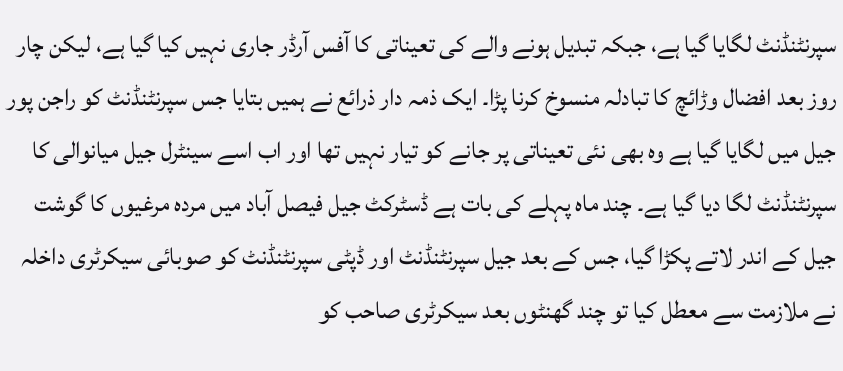سپرنٹنڈنٹ لگایا گیا ہے، جبکہ تبدیل ہونے والے کی تعیناتی کا آفس آرڈر جاری نہیں کیا گیا ہے، لیکن چار روز بعد افضال وڑائچ کا تبادلہ منسوخ کرنا پڑا۔ ایک ذمہ دار ذرائع نے ہمیں بتایا جس سپرنٹنڈنٹ کو راجن پور جیل میں لگایا گیا ہے وہ بھی نئی تعیناتی پر جانے کو تیار نہیں تھا اور اب اسے سینٹرل جیل میانوالی کا سپرنٹنڈنٹ لگا دیا گیا ہے۔ چند ماہ پہلے کی بات ہے ڈسٹرکٹ جیل فیصل آباد میں مردہ مرغیوں کا گوشت جیل کے اندر لاتے پکڑا گیا، جس کے بعد جیل سپرنٹنڈنٹ اور ڈپٹی سپرنٹنڈنٹ کو صوبائی سیکرٹری داخلہ نے ملازمت سے معطل کیا تو چند گھنٹوں بعد سیکرٹری صاحب کو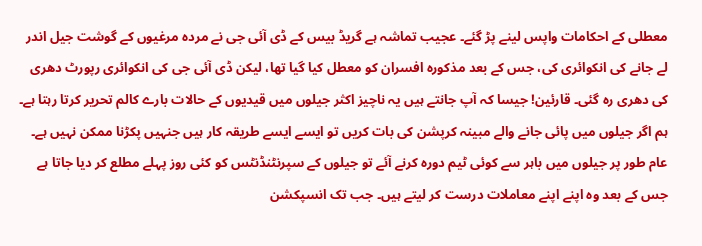معطلی کے احکامات واپس لینے پڑ گئے۔ عجیب تماشہ ہے گریڈ بیس کے ڈی آئی جی نے مردہ مرغیوں کے گوشت جیل اندر لے جانے کی انکوائری کی، جس کے بعد مذکورہ افسران کو معطل کیا گیا تھا، لیکن ڈی آئی جی کی انکوائری رپورٹ دھری کی دھری رہ گئی۔ قارئین! جیسا کہ آپ جانتے ہیں یہ ناچیز اکثر جیلوں میں قیدیوں کے حالات بارے کالم تحریر کرتا رہتا ہے۔ ہم اگر جیلوں میں پائی جانے والے مبینہ کرپشن کی بات کریں تو ایسے ایسے طریقہ کار ہیں جنہیں پکڑنا ممکن نہیں ہے۔ عام طور پر جیلوں میں باہر سے کوئی ٹیم دورہ کرنے آئے تو جیلوں کے سپرنٹنڈنٹس کو کئی روز پہلے مطلع کر دیا جاتا ہے جس کے بعد وہ اپنے اپنے معاملات درست کر لیتے ہیں۔ جب تک انسپکشن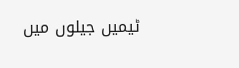ٹیمیں جیلوں میں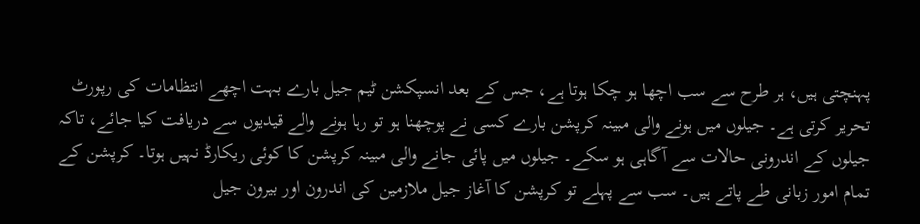پہنچتی ہیں، ہر طرح سے سب اچھا ہو چکا ہوتا ہے، جس کے بعد انسپکشن ٹیم جیل بارے بہت اچھے انتظامات کی رپورٹ تحریر کرتی ہے۔ جیلوں میں ہونے والی مبینہ کرپشن بارے کسی نے پوچھنا ہو تو رہا ہونے والے قیدیوں سے دریافت کیا جائے، تاکہ جیلوں کے اندرونی حالات سے آگاہی ہو سکے۔ جیلوں میں پائی جانے والی مبینہ کرپشن کا کوئی ریکارڈ نہیں ہوتا۔ کرپشن کے تمام امور زبانی طے پاتے ہیں۔ سب سے پہلے تو کرپشن کا آغاز جیل ملازمین کی اندرون اور بیرون جیل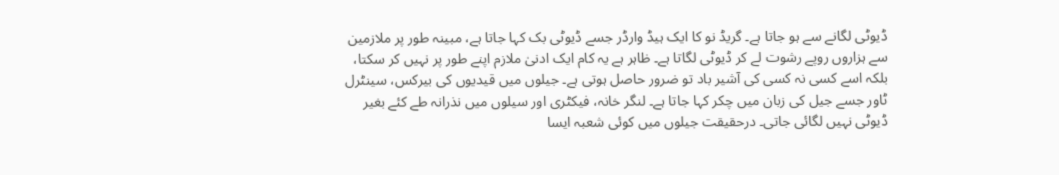ڈیوٹی لگانے سے ہو جاتا ہے۔ گریڈ نو کا ایک ہیڈ وارڈر جسے ڈیوٹی بک کہا جاتا ہے، مبینہ طور پر ملازمین سے ہزاروں روپے رشوت لے کر ڈیوٹی لگاتا ہے۔ ظاہر ہے یہ کام ایک ادنیٰ ملازم اپنے طور پر نہیں کر سکتا، بلکہ اسے کسی نہ کسی کی آشیر باد تو ضرور حاصل ہوتی ہے۔ جیلوں میں قیدیوں کی بیرکس، سینٹرل ٹاور جسے جیل کی زبان میں چکر کہا جاتا ہے۔ لنگر خانہ، فیکٹری اور سیلوں میں نذرانہ طے کئے بغیر ڈیوٹی نہیں لگائی جاتی۔ درحقیقت جیلوں میں کوئی شعبہ ایسا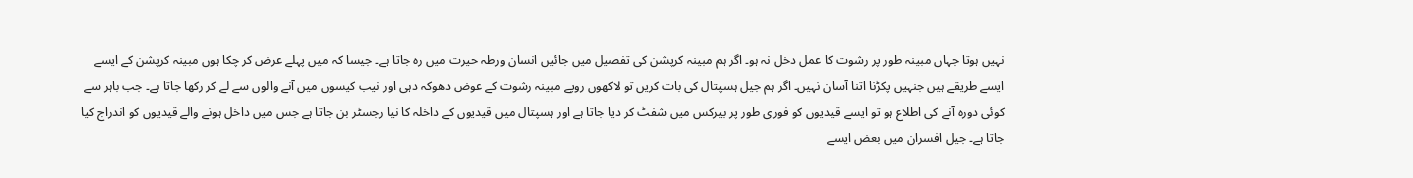نہیں ہوتا جہاں مبینہ طور پر رشوت کا عمل دخل نہ ہو۔ اگر ہم مبینہ کرپشن کی تفصیل میں جائیں انسان ورطہ حیرت میں رہ جاتا ہے۔ جیسا کہ میں پہلے عرض کر چکا ہوں مبینہ کرپشن کے ایسے ایسے طریقے ہیں جنہیں پکڑنا اتنا آسان نہیں۔ اگر ہم جیل ہسپتال کی بات کریں تو لاکھوں روپے مبینہ رشوت کے عوض دھوکہ دہی اور نیب کیسوں میں آنے والوں سے لے کر رکھا جاتا ہے۔ جب باہر سے کوئی دورہ آنے کی اطلاع ہو تو ایسے قیدیوں کو فوری طور پر بیرکس میں شفٹ کر دیا جاتا ہے اور ہسپتال میں قیدیوں کے داخلہ کا نیا رجسٹر بن جاتا ہے جس میں داخل ہونے والے قیدیوں کو اندراج کیا جاتا ہے۔ جیل افسران میں بعض ایسے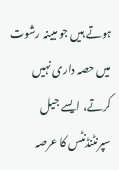ہوتے ہیں جو مبینہ رشوت میں حصہ داری نہیں کرتے، ایسے جیل سپرنٹنڈنٹس کا عرصہ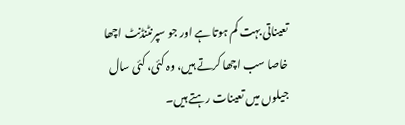تعیناتی بہت کم ہوتا ہے اور جو سپرنٹنڈنٹ اچھا خاصا سب اچھا کرتے ہیں، وہ کئی، کئی سال جیلوں میں تعینات رہتے ہیں۔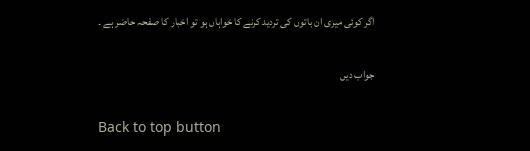اگر کوئی میری ان باتوں کی تردید کرنے کا خواہاں ہو تو اخبار کا صفحہ حاضر ہے ۔

جواب دیں

Back to top button